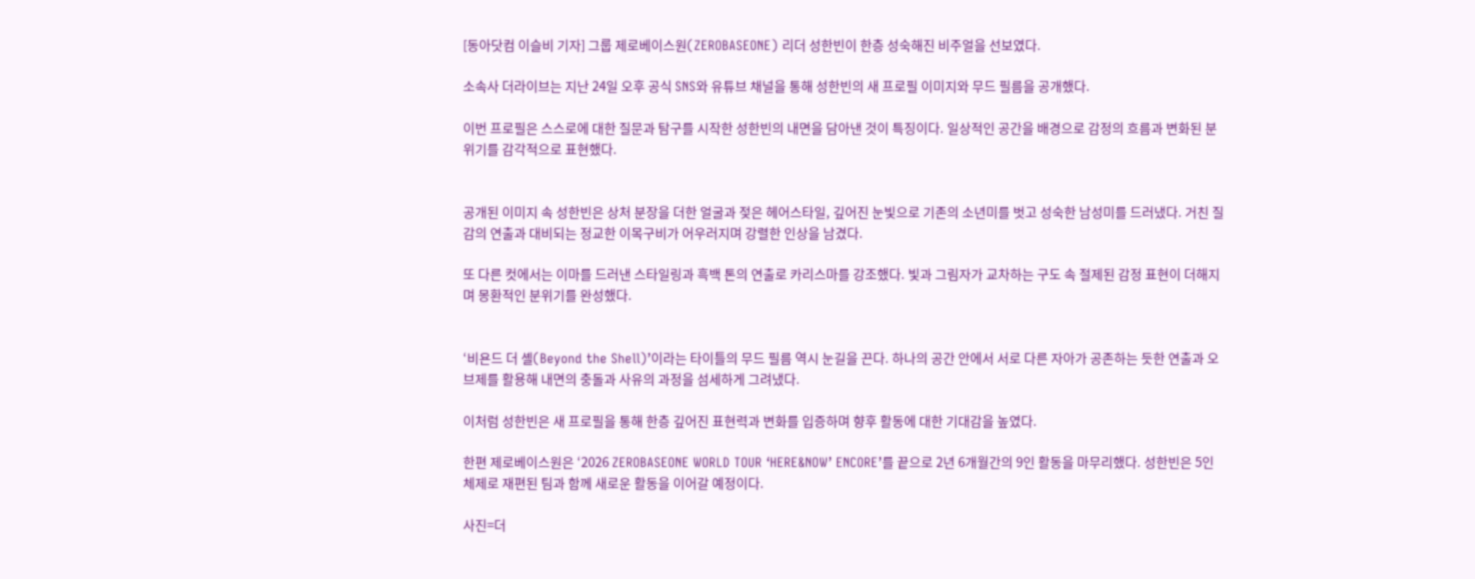[동아닷컴 이슬비 기자] 그룹 제로베이스원(ZEROBASEONE) 리더 성한빈이 한층 성숙해진 비주얼을 선보였다.

소속사 더라이브는 지난 24일 오후 공식 SNS와 유튜브 채널을 통해 성한빈의 새 프로필 이미지와 무드 필름을 공개했다.

이번 프로필은 스스로에 대한 질문과 탐구를 시작한 성한빈의 내면을 담아낸 것이 특징이다. 일상적인 공간을 배경으로 감정의 흐름과 변화된 분위기를 감각적으로 표현했다.


공개된 이미지 속 성한빈은 상처 분장을 더한 얼굴과 젖은 헤어스타일, 깊어진 눈빛으로 기존의 소년미를 벗고 성숙한 남성미를 드러냈다. 거친 질감의 연출과 대비되는 정교한 이목구비가 어우러지며 강렬한 인상을 남겼다.

또 다른 컷에서는 이마를 드러낸 스타일링과 흑백 톤의 연출로 카리스마를 강조했다. 빛과 그림자가 교차하는 구도 속 절제된 감정 표현이 더해지며 몽환적인 분위기를 완성했다.


‘비욘드 더 셸(Beyond the Shell)’이라는 타이틀의 무드 필름 역시 눈길을 끈다. 하나의 공간 안에서 서로 다른 자아가 공존하는 듯한 연출과 오브제를 활용해 내면의 충돌과 사유의 과정을 섬세하게 그려냈다.

이처럼 성한빈은 새 프로필을 통해 한층 깊어진 표현력과 변화를 입증하며 향후 활동에 대한 기대감을 높였다.

한편 제로베이스원은 ‘2026 ZEROBASEONE WORLD TOUR ‘HERE&NOW’ ENCORE’를 끝으로 2년 6개월간의 9인 활동을 마무리했다. 성한빈은 5인 체제로 재편된 팀과 함께 새로운 활동을 이어갈 예정이다.

사진=더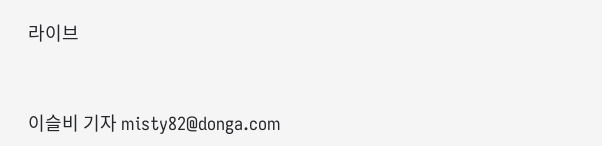라이브


이슬비 기자 misty82@donga.com